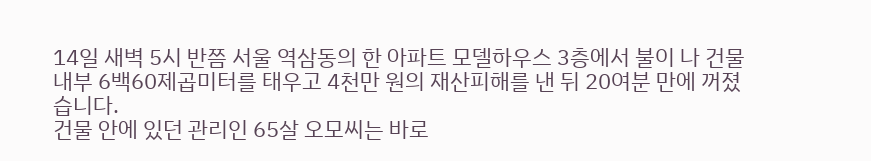14일 새벽 5시 반쯤 서울 역삼동의 한 아파트 모델하우스 3층에서 불이 나 건물 내부 6백60제곱미터를 태우고 4천만 원의 재산피해를 낸 뒤 20여분 만에 꺼졌습니다.
건물 안에 있던 관리인 65살 오모씨는 바로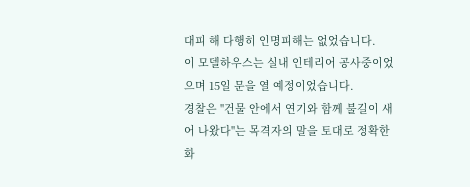대피 해 다행히 인명피해는 없었습니다.
이 모델하우스는 실내 인테리어 공사중이었으며 15일 문을 열 예정이었습니다.
경찰은 "건물 안에서 연기와 함께 불길이 새어 나왔다"는 목격자의 말을 토대로 정확한 화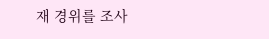재 경위를 조사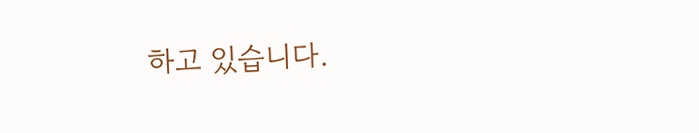하고 있습니다.